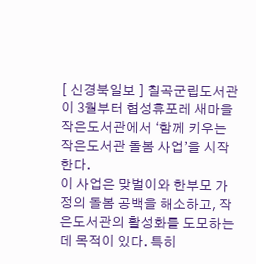[ 신경북일보 ] 칠곡군립도서관이 3월부터 협성휴포레 새마을작은도서관에서 ‘함께 키우는 작은도서관 돌봄 사업’을 시작한다.
이 사업은 맞벌이와 한부모 가정의 돌봄 공백을 해소하고, 작은도서관의 활성화를 도모하는 데 목적이 있다. 특히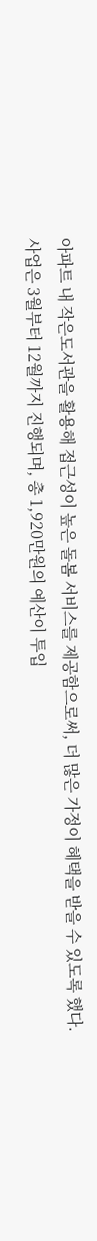아파트 내 작은도서관을 활용해 접근성이 높은 돌봄 서비스를 제공함으로써, 더 많은 가정이 혜택을 받을 수 있도록 했다.
사업은 3월부터 12월까지 진행되며, 총 1,920만원의 예산이 투입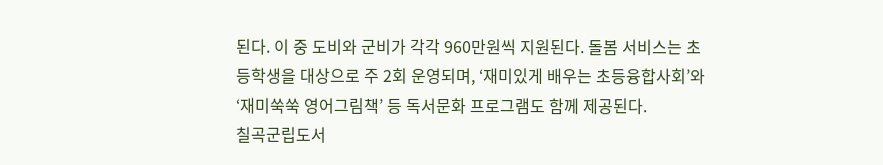된다. 이 중 도비와 군비가 각각 960만원씩 지원된다. 돌봄 서비스는 초등학생을 대상으로 주 2회 운영되며, ‘재미있게 배우는 초등융합사회’와 ‘재미쑥쑥 영어그림책’ 등 독서문화 프로그램도 함께 제공된다.
칠곡군립도서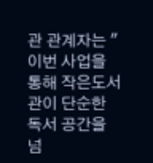관 관계자는 "이번 사업을 통해 작은도서관이 단순한 독서 공간을 넘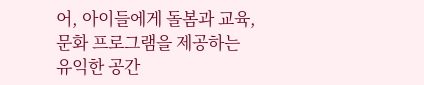어, 아이들에게 돌봄과 교육, 문화 프로그램을 제공하는 유익한 공간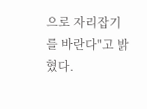으로 자리잡기를 바란다"고 밝혔다.